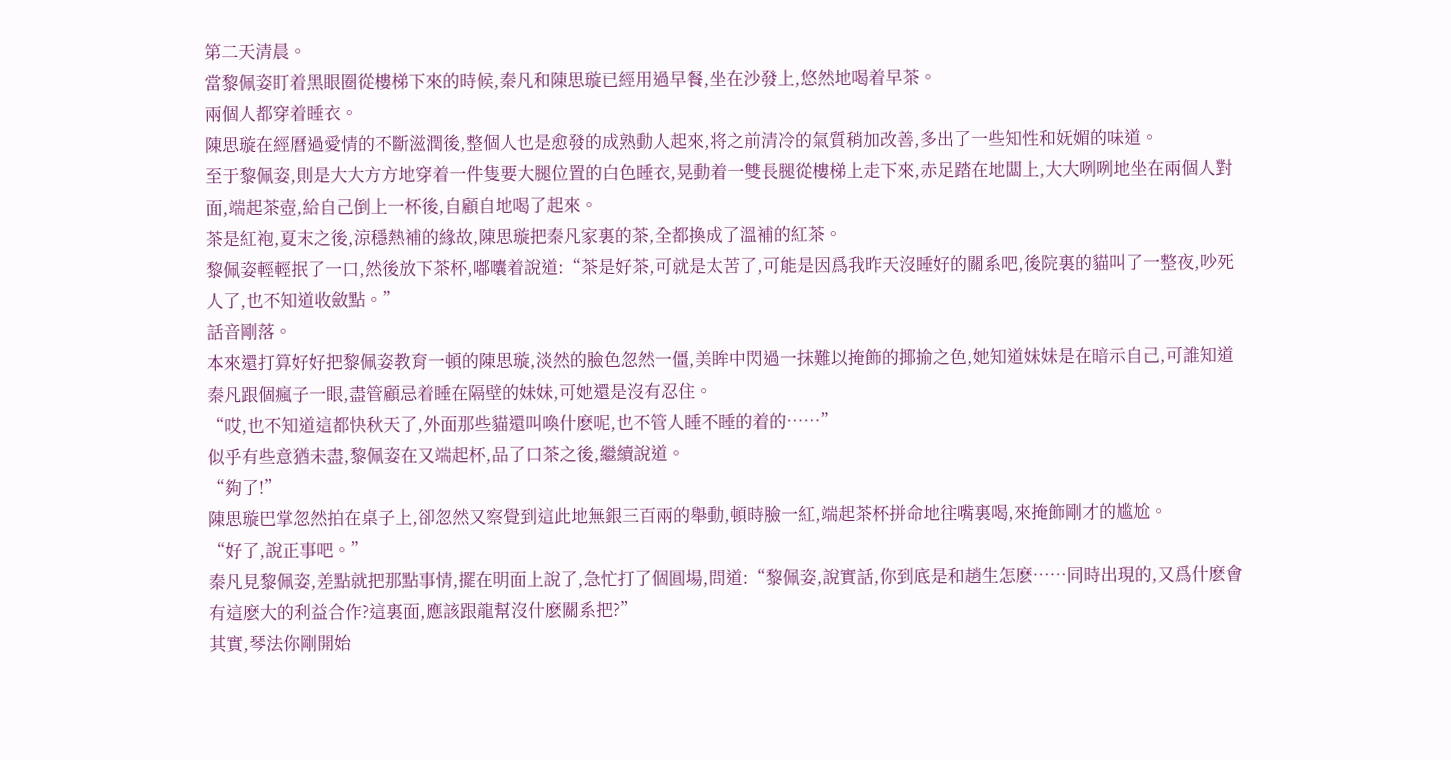第二天清晨。
當黎佩姿盯着黑眼圈從樓梯下來的時候,秦凡和陳思璇已經用過早餐,坐在沙發上,悠然地喝着早茶。
兩個人都穿着睡衣。
陳思璇在經曆過愛情的不斷滋潤後,整個人也是愈發的成熟動人起來,将之前清冷的氣質稍加改善,多出了一些知性和妩媚的味道。
至于黎佩姿,則是大大方方地穿着一件隻要大腿位置的白色睡衣,晃動着一雙長腿從樓梯上走下來,赤足踏在地闆上,大大咧咧地坐在兩個人對面,端起茶壺,給自己倒上一杯後,自顧自地喝了起來。
茶是紅袍,夏末之後,涼穩熱補的緣故,陳思璇把秦凡家裏的茶,全都換成了溫補的紅茶。
黎佩姿輕輕抿了一口,然後放下茶杯,嘟囔着說道:“茶是好茶,可就是太苦了,可能是因爲我昨天沒睡好的關系吧,後院裏的貓叫了一整夜,吵死人了,也不知道收斂點。”
話音剛落。
本來還打算好好把黎佩姿教育一頓的陳思璇,淡然的臉色忽然一僵,美眸中閃過一抹難以掩飾的揶揄之色,她知道妹妹是在暗示自己,可誰知道秦凡跟個瘋子一眼,盡管顧忌着睡在隔壁的妹妹,可她還是沒有忍住。
“哎,也不知道這都快秋天了,外面那些貓還叫喚什麽呢,也不管人睡不睡的着的……”
似乎有些意猶未盡,黎佩姿在又端起杯,品了口茶之後,繼續說道。
“夠了!”
陳思璇巴掌忽然拍在桌子上,卻忽然又察覺到這此地無銀三百兩的舉動,頓時臉一紅,端起茶杯拼命地往嘴裏喝,來掩飾剛才的尴尬。
“好了,說正事吧。”
秦凡見黎佩姿,差點就把那點事情,擺在明面上說了,急忙打了個圓場,問道:“黎佩姿,說實話,你到底是和趙生怎麽……同時出現的,又爲什麽會有這麽大的利益合作?這裏面,應該跟龍幫沒什麽關系把?”
其實,琴法你剛開始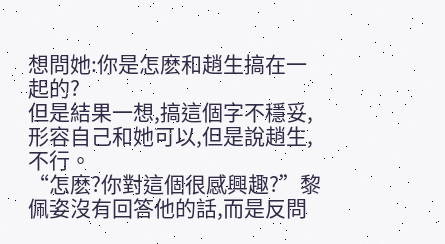想問她:你是怎麽和趙生搞在一起的?
但是結果一想,搞這個字不穩妥,形容自己和她可以,但是說趙生,不行。
“怎麽?你對這個很感興趣?”黎佩姿沒有回答他的話,而是反問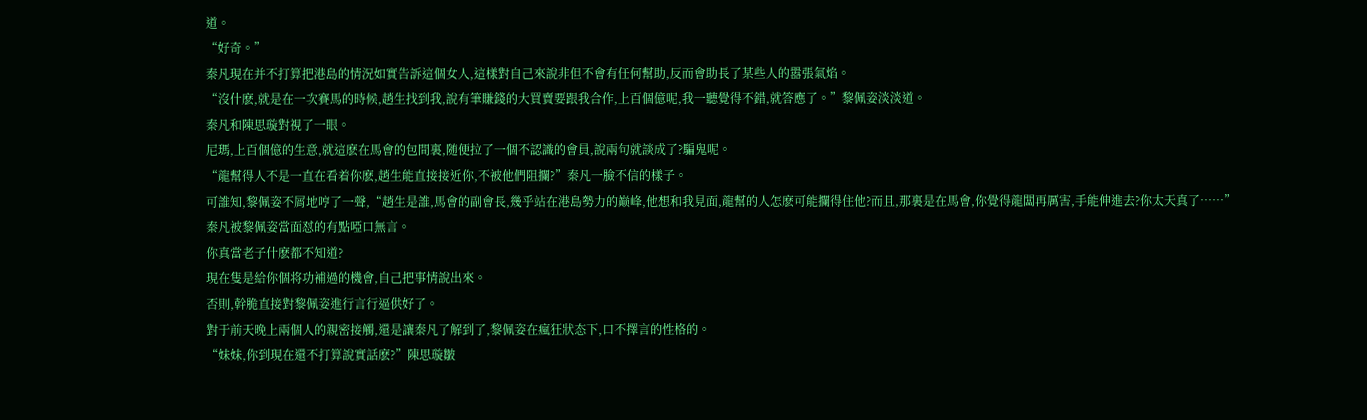道。
“好奇。”
秦凡現在并不打算把港島的情況如實告訴這個女人,這樣對自己來說非但不會有任何幫助,反而會助長了某些人的嚣張氣焰。
“沒什麽,就是在一次賽馬的時候,趙生找到我,說有筆賺錢的大買賣要跟我合作,上百個億呢,我一聽覺得不錯,就答應了。”黎佩姿淡淡道。
秦凡和陳思璇對視了一眼。
尼瑪,上百個億的生意,就這麽在馬會的包間裏,随便拉了一個不認識的會員,說兩句就談成了?騙鬼呢。
“龍幫得人不是一直在看着你麽,趙生能直接接近你,不被他們阻攔?”秦凡一臉不信的樣子。
可誰知,黎佩姿不屑地哼了一聲,“趙生是誰,馬會的副會長,幾乎站在港島勢力的巅峰,他想和我見面,龍幫的人怎麽可能攔得住他?而且,那裏是在馬會,你覺得龍闆再厲害,手能伸進去?你太天真了……”
秦凡被黎佩姿當面怼的有點啞口無言。
你真當老子什麽都不知道?
現在隻是給你個将功補過的機會,自己把事情說出來。
否則,幹脆直接對黎佩姿進行言行逼供好了。
對于前天晚上兩個人的親密接觸,還是讓秦凡了解到了,黎佩姿在瘋狂狀态下,口不擇言的性格的。
“妹妹,你到現在還不打算說實話麽?”陳思璇皺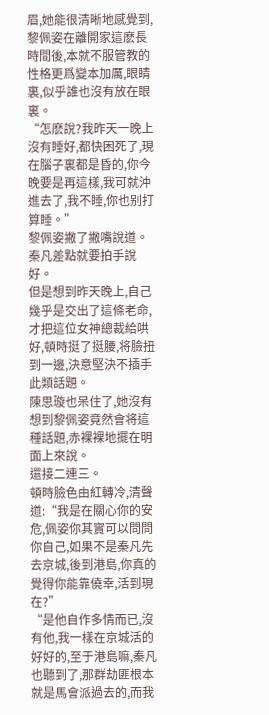眉,她能很清晰地感覺到,黎佩姿在離開家這麽長時間後,本就不服管教的性格更爲變本加厲,眼睛裏,似乎誰也沒有放在眼裏。
“怎麽說?我昨天一晚上沒有睡好,都快困死了,現在腦子裏都是昏的,你今晚要是再這樣,我可就沖進去了,我不睡,你也别打算睡。”
黎佩姿撇了撇嘴說道。
秦凡差點就要拍手說好。
但是想到昨天晚上,自己幾乎是交出了這條老命,才把這位女神總裁給哄好,頓時挺了挺腰,将臉扭到一邊,決意堅決不插手此類話題。
陳思璇也呆住了,她沒有想到黎佩姿竟然會将這種話題,赤裸裸地擺在明面上來說。
還接二連三。
頓時臉色由紅轉冷,清聲道:“我是在關心你的安危,佩姿你其實可以問問你自己,如果不是秦凡先去京城,後到港島,你真的覺得你能靠僥幸,活到現在?”
“是他自作多情而已,沒有他,我一樣在京城活的好好的,至于港島嘛,秦凡也聽到了,那群劫匪根本就是馬會派過去的,而我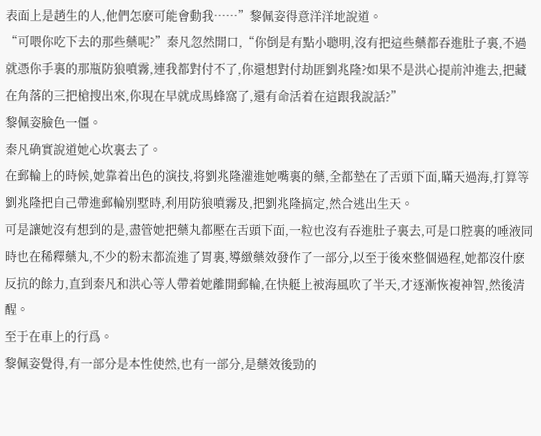表面上是趙生的人,他們怎麽可能會動我……”黎佩姿得意洋洋地說道。
“可喂你吃下去的那些藥呢?”秦凡忽然開口,“你倒是有點小聰明,沒有把這些藥都吞進肚子裏,不過就憑你手裏的那瓶防狼噴霧,連我都對付不了,你還想對付劫匪劉兆隆?如果不是洪心提前沖進去,把藏在角落的三把槍搜出來,你現在早就成馬蜂窩了,還有命活着在這跟我說話?”
黎佩姿臉色一僵。
秦凡确實說道她心坎裏去了。
在郵輪上的時候,她靠着出色的演技,将劉兆隆灌進她嘴裏的藥,全都墊在了舌頭下面,瞞天過海,打算等劉兆隆把自己帶進郵輪别墅時,利用防狼噴霧及,把劉兆隆搞定,然合逃出生天。
可是讓她沒有想到的是,盡管她把藥丸都壓在舌頭下面,一粒也沒有吞進肚子裏去,可是口腔裏的唾液同時也在稀釋藥丸,不少的粉末都流進了胃裏,導緻藥效發作了一部分,以至于後來整個過程,她都沒什麽反抗的餘力,直到秦凡和洪心等人帶着她離開郵輪,在快艇上被海風吹了半天,才逐漸恢複神智,然後清醒。
至于在車上的行爲。
黎佩姿覺得,有一部分是本性使然,也有一部分,是藥效後勁的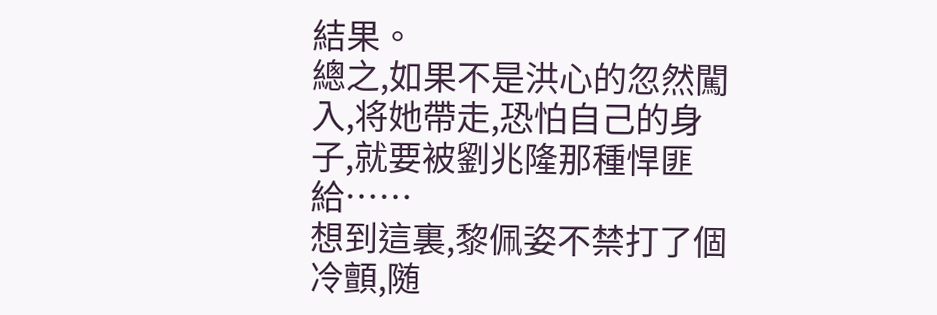結果。
總之,如果不是洪心的忽然闖入,将她帶走,恐怕自己的身子,就要被劉兆隆那種悍匪給……
想到這裏,黎佩姿不禁打了個冷顫,随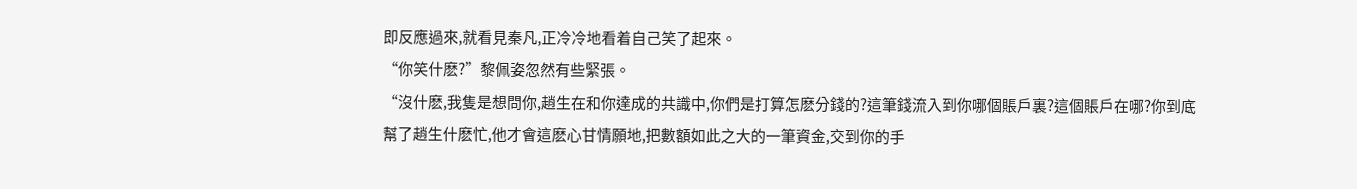即反應過來,就看見秦凡,正冷冷地看着自己笑了起來。
“你笑什麽?”黎佩姿忽然有些緊張。
“沒什麽,我隻是想問你,趙生在和你達成的共識中,你們是打算怎麽分錢的?這筆錢流入到你哪個賬戶裏?這個賬戶在哪?你到底幫了趙生什麽忙,他才會這麽心甘情願地,把數額如此之大的一筆資金,交到你的手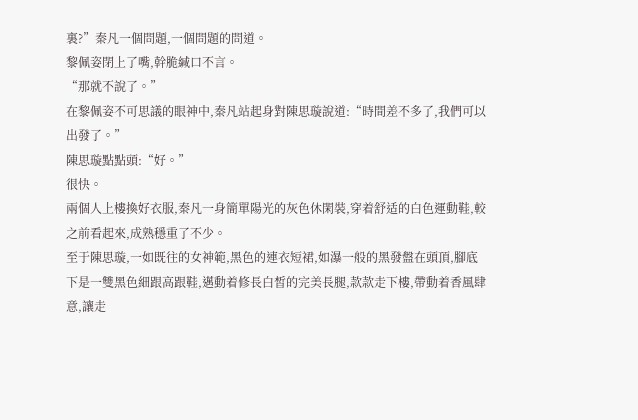裏?”秦凡一個問題,一個問題的問道。
黎佩姿閉上了嘴,幹脆緘口不言。
“那就不說了。”
在黎佩姿不可思議的眼神中,秦凡站起身對陳思璇說道:“時間差不多了,我們可以出發了。”
陳思璇點點頭:“好。”
很快。
兩個人上樓換好衣服,秦凡一身簡單陽光的灰色休閑裝,穿着舒适的白色運動鞋,較之前看起來,成熟穩重了不少。
至于陳思璇,一如既往的女神範,黑色的連衣短裙,如瀑一般的黑發盤在頭頂,腳底下是一雙黑色細跟高跟鞋,邁動着修長白皙的完美長腿,款款走下樓,帶動着香風肆意,讓走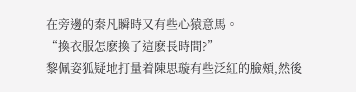在旁邊的秦凡瞬時又有些心猿意馬。
“換衣服怎麽換了這麽長時間?”
黎佩姿狐疑地打量着陳思璇有些泛紅的臉頰,然後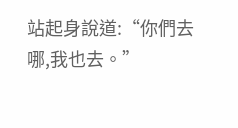站起身說道:“你們去哪,我也去。”